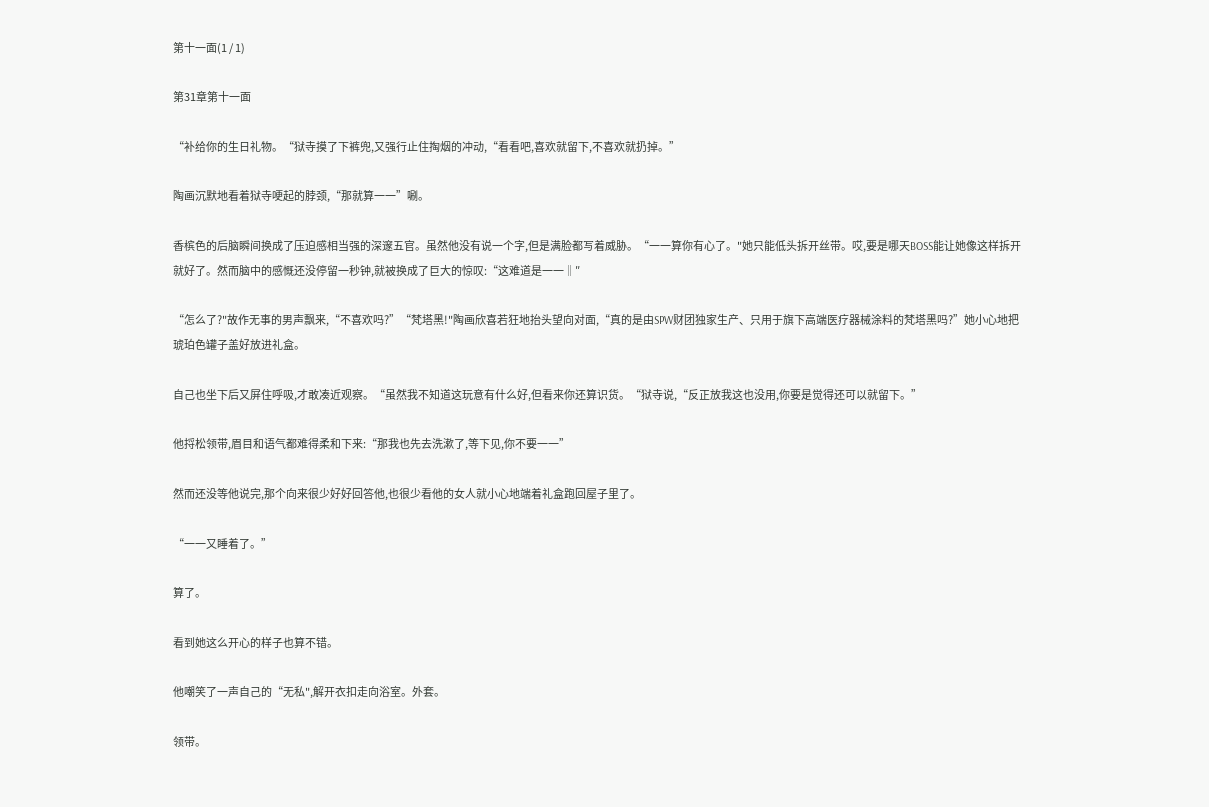第十一面(1 / 1)

第31章第十一面

“补给你的生日礼物。“狱寺摸了下裤兜,又强行止住掏烟的冲动,“看看吧,喜欢就留下,不喜欢就扔掉。”

陶画沉默地看着狱寺哽起的脖颈,“那就算一一”唰。

香槟色的后脑瞬间换成了压迫感相当强的深邃五官。虽然他没有说一个字,但是满脸都写着威胁。“一一算你有心了。"她只能低头拆开丝带。哎,要是哪天BOSS能让她像这样拆开就好了。然而脑中的感慨还没停留一秒钟,就被换成了巨大的惊叹:“这难道是一一‖″

“怎么了?"故作无事的男声飘来,“不喜欢吗?”“梵塔黑!"陶画欣喜若狂地抬头望向对面,“真的是由SPW财团独家生产、只用于旗下高端医疗器械涂料的梵塔黑吗?”她小心地把琥珀色罐子盖好放进礼盒。

自己也坐下后又屏住呼吸,才敢凑近观察。“虽然我不知道这玩意有什么好,但看来你还算识货。“狱寺说,“反正放我这也没用,你要是觉得还可以就留下。”

他捋松领带,眉目和语气都难得柔和下来:“那我也先去洗漱了,等下见,你不要一一”

然而还没等他说完,那个向来很少好好回答他,也很少看他的女人就小心地端着礼盒跑回屋子里了。

“一一又睡着了。”

算了。

看到她这么开心的样子也算不错。

他嘲笑了一声自己的“无私",解开衣扣走向浴室。外套。

领带。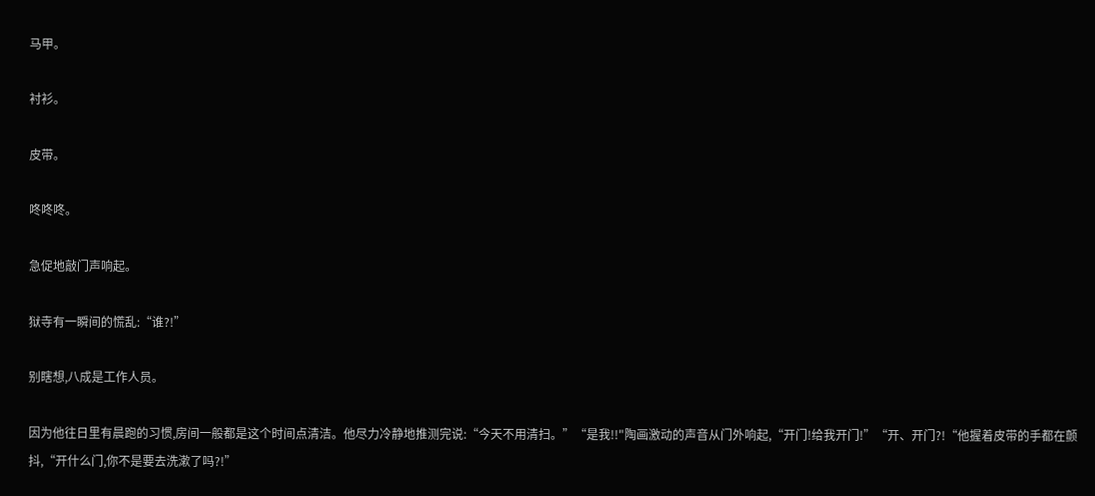马甲。

衬衫。

皮带。

咚咚咚。

急促地敲门声响起。

狱寺有一瞬间的慌乱:“谁?!”

别瞎想,八成是工作人员。

因为他往日里有晨跑的习惯,房间一般都是这个时间点清洁。他尽力冷静地推测完说:“今天不用清扫。”“是我!!"陶画激动的声音从门外响起,“开门!给我开门!”“开、开门?!“他握着皮带的手都在颤抖,“开什么门,你不是要去洗漱了吗?!”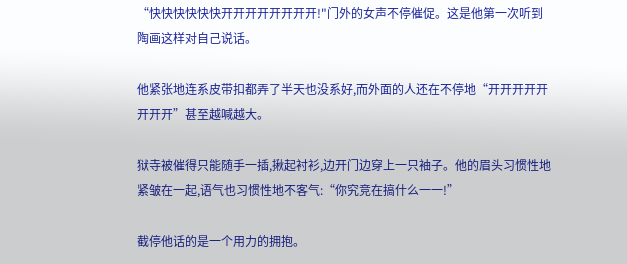“快快快快快快开开开开开开开开!"门外的女声不停催促。这是他第一次听到陶画这样对自己说话。

他紧张地连系皮带扣都弄了半天也没系好,而外面的人还在不停地“开开开开开开开开”甚至越喊越大。

狱寺被催得只能随手一插,揪起衬衫,边开门边穿上一只袖子。他的眉头习惯性地紧皱在一起,语气也习惯性地不客气:“你究竞在搞什么一一!”

截停他话的是一个用力的拥抱。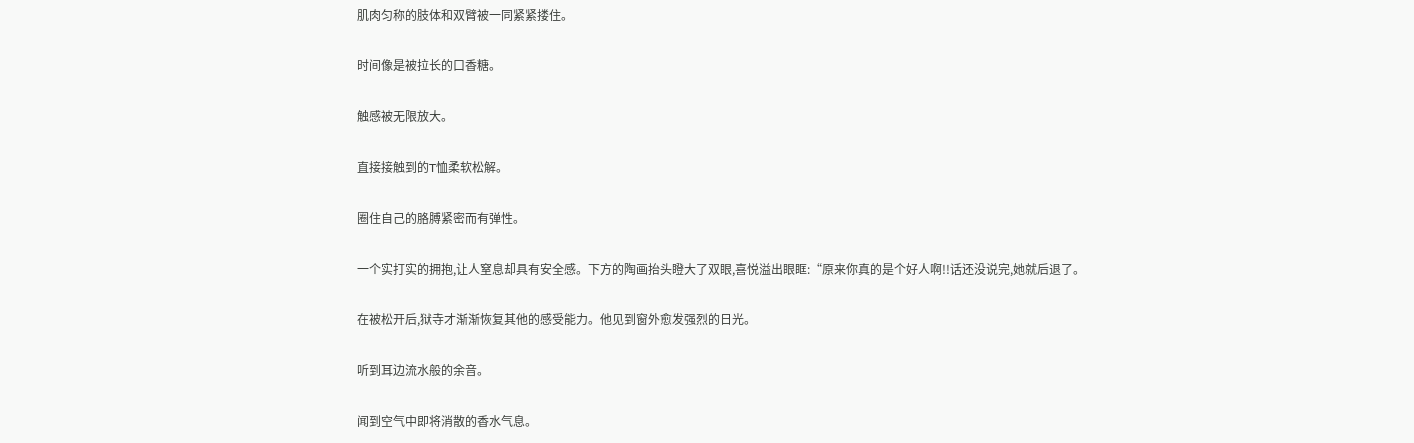肌肉匀称的肢体和双臂被一同紧紧搂住。

时间像是被拉长的口香糖。

触感被无限放大。

直接接触到的T恤柔软松解。

圈住自己的胳膊紧密而有弹性。

一个实打实的拥抱,让人窒息却具有安全感。下方的陶画抬头瞪大了双眼,喜悦溢出眼眶:“原来你真的是个好人啊!!话还没说完,她就后退了。

在被松开后,狱寺才渐渐恢复其他的感受能力。他见到窗外愈发强烈的日光。

听到耳边流水般的余音。

闻到空气中即将消散的香水气息。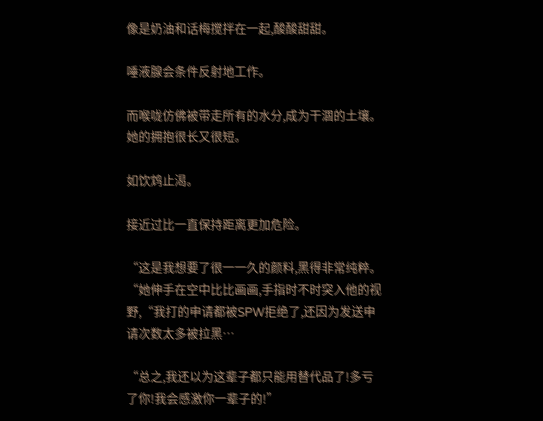像是奶油和话梅搅拌在一起,酸酸甜甜。

唾液腺会条件反射地工作。

而喉咙仿佛被带走所有的水分,成为干涸的土壤。她的拥抱很长又很短。

如饮鸩止渴。

接近过比一直保持距离更加危险。

“这是我想要了很一一久的颜料,黑得非常纯粹。“她伸手在空中比比画画,手指时不时突入他的视野,“我打的申请都被SPW拒绝了,还因为发送申请次数太多被拉黑…

“总之,我还以为这辈子都只能用替代品了!多亏了你!我会感激你一辈子的!”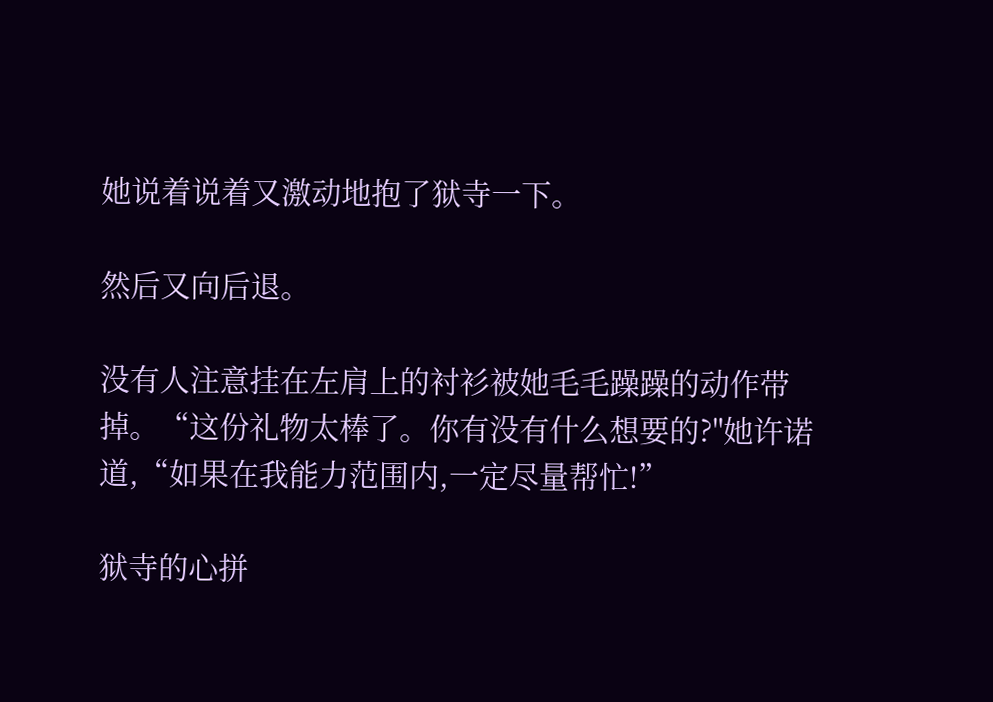她说着说着又激动地抱了狱寺一下。

然后又向后退。

没有人注意挂在左肩上的衬衫被她毛毛躁躁的动作带掉。“这份礼物太棒了。你有没有什么想要的?"她许诺道,“如果在我能力范围内,一定尽量帮忙!”

狱寺的心拼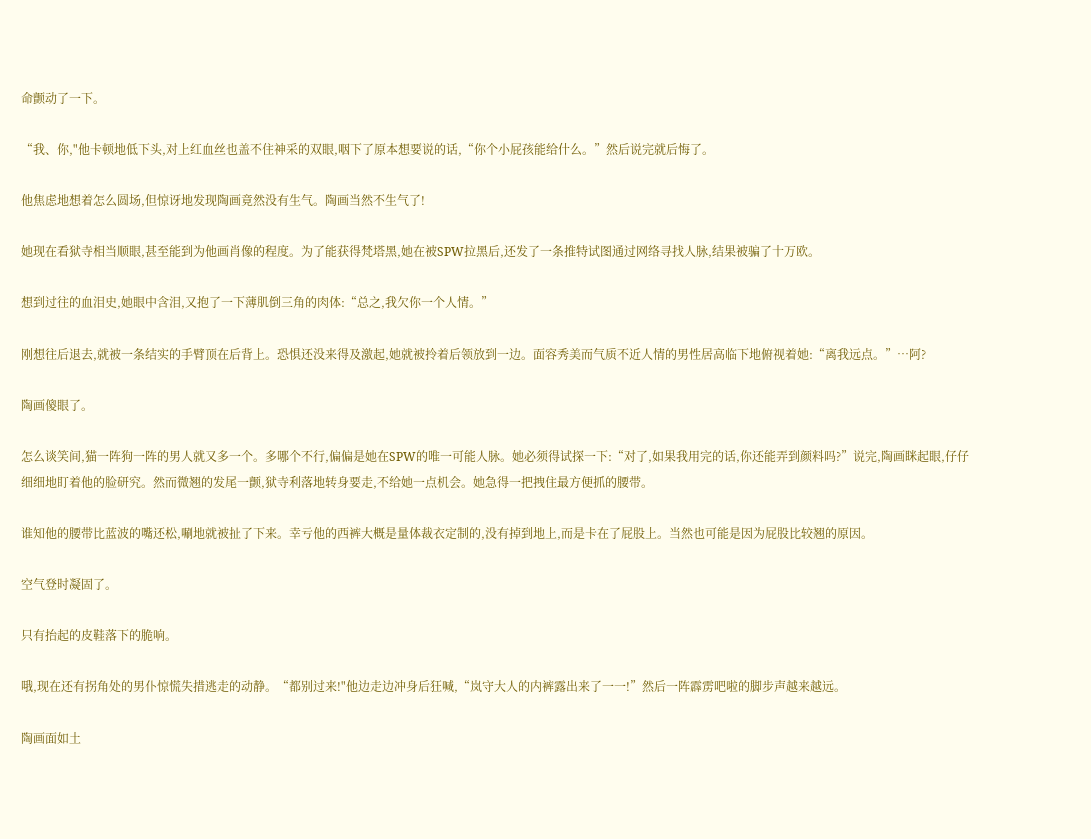命颤动了一下。

“我、你,"他卡顿地低下头,对上红血丝也盖不住神采的双眼,咽下了原本想要说的话,“你个小屁孩能给什么。”然后说完就后悔了。

他焦虑地想着怎么圆场,但惊讶地发现陶画竟然没有生气。陶画当然不生气了!

她现在看狱寺相当顺眼,甚至能到为他画肖像的程度。为了能获得梵塔黑,她在被SPW拉黑后,还发了一条推特试图通过网络寻找人脉,结果被骗了十万欧。

想到过往的血泪史,她眼中含泪,又抱了一下薄肌倒三角的肉体:“总之,我欠你一个人情。”

刚想往后退去,就被一条结实的手臂顶在后背上。恐惧还没来得及激起,她就被拎着后领放到一边。面容秀美而气质不近人情的男性居高临下地俯视着她:“离我远点。”…阿?

陶画傻眼了。

怎么谈笑间,猫一阵狗一阵的男人就又多一个。多哪个不行,偏偏是她在SPW的唯一可能人脉。她必须得试探一下:“对了,如果我用完的话,你还能弄到颜料吗?”说完,陶画眯起眼,仔仔细细地盯着他的脸研究。然而微翘的发尾一颤,狱寺利落地转身要走,不给她一点机会。她急得一把拽住最方便抓的腰带。

谁知他的腰带比蓝波的嘴还松,唰地就被扯了下来。幸亏他的西裤大概是量体裁衣定制的,没有掉到地上,而是卡在了屁股上。当然也可能是因为屁股比较翘的原因。

空气登时凝固了。

只有抬起的皮鞋落下的脆响。

哦,现在还有拐角处的男仆惊慌失措逃走的动静。“都别过来!"他边走边冲身后狂喊,“岚守大人的内裤露出来了一一!”然后一阵霹雳吧啦的脚步声越来越远。

陶画面如土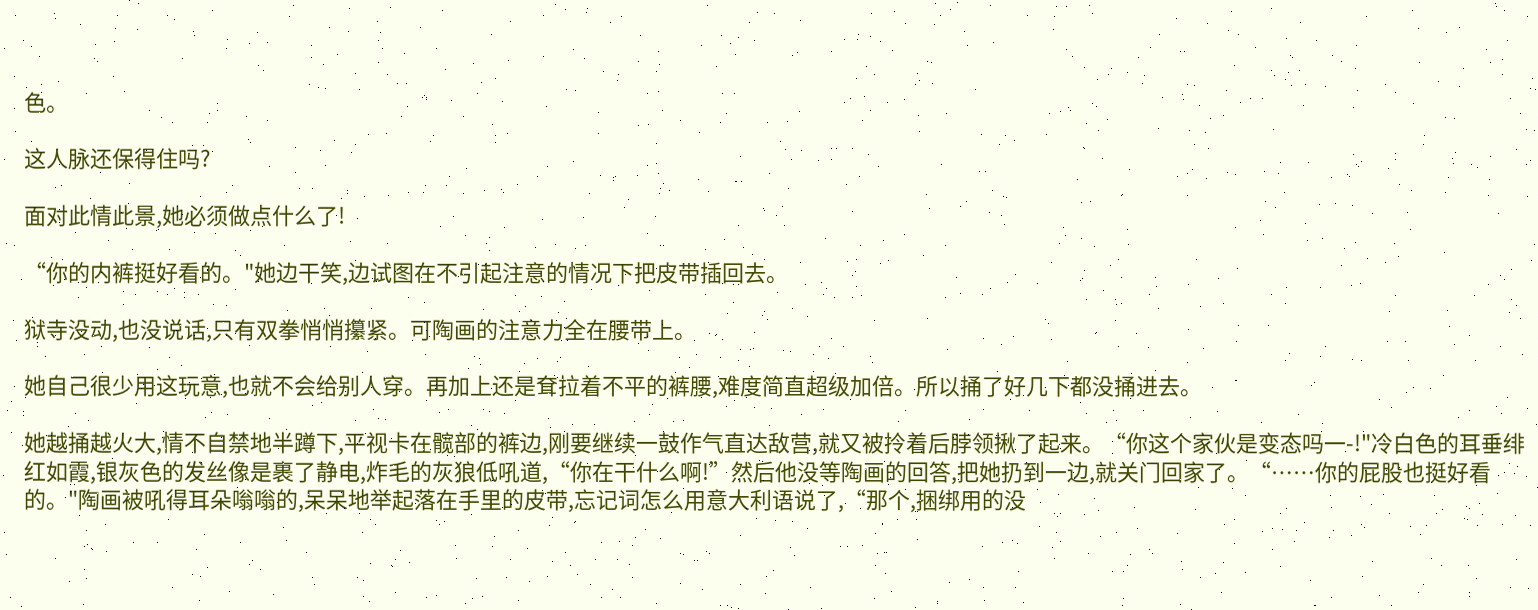色。

这人脉还保得住吗?

面对此情此景,她必须做点什么了!

“你的内裤挺好看的。"她边干笑,边试图在不引起注意的情况下把皮带插回去。

狱寺没动,也没说话,只有双拳悄悄攥紧。可陶画的注意力全在腰带上。

她自己很少用这玩意,也就不会给别人穿。再加上还是耷拉着不平的裤腰,难度简直超级加倍。所以捅了好几下都没捅进去。

她越捅越火大,情不自禁地半蹲下,平视卡在髋部的裤边,刚要继续一鼓作气直达敌营,就又被拎着后脖领揪了起来。“你这个家伙是变态吗一-!"冷白色的耳垂绯红如霞,银灰色的发丝像是裹了静电,炸毛的灰狼低吼道,“你在干什么啊!”然后他没等陶画的回答,把她扔到一边,就关门回家了。“……你的屁股也挺好看的。"陶画被吼得耳朵嗡嗡的,呆呆地举起落在手里的皮带,忘记词怎么用意大利语说了,“那个,捆绑用的没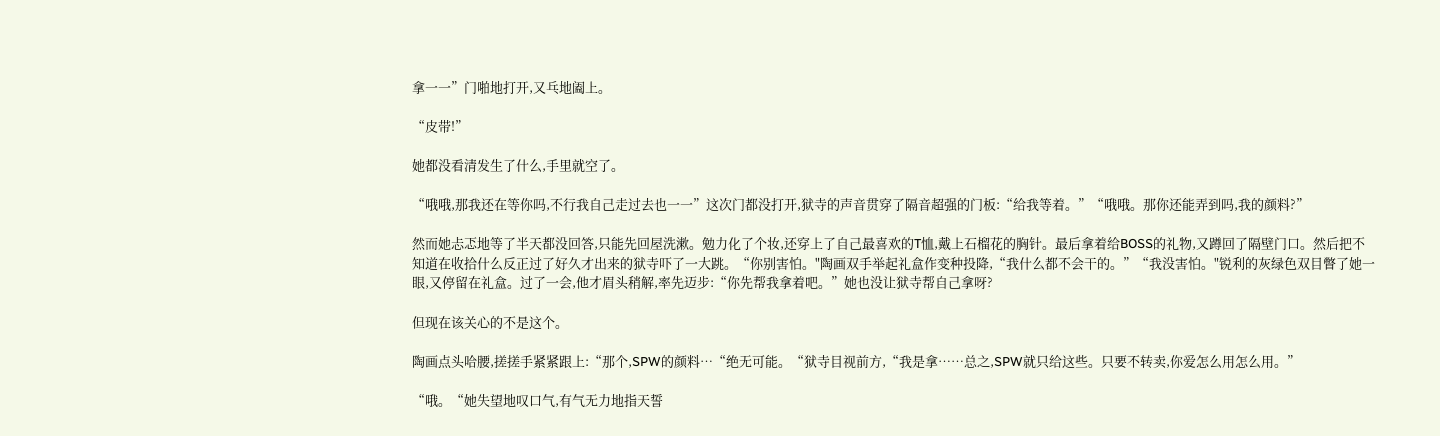拿一一”门啪地打开,又乓地阖上。

“皮带!”

她都没看清发生了什么,手里就空了。

“哦哦,那我还在等你吗,不行我自己走过去也一一”这次门都没打开,狱寺的声音贯穿了隔音超强的门板:“给我等着。”“哦哦。那你还能弄到吗,我的颜料?”

然而她忐忑地等了半天都没回答,只能先回屋洗漱。勉力化了个妆,还穿上了自己最喜欢的T恤,戴上石榴花的胸针。最后拿着给BOSS的礼物,又蹲回了隔壁门口。然后把不知道在收拾什么反正过了好久才出来的狱寺吓了一大跳。“你别害怕。"陶画双手举起礼盒作变种投降,“我什么都不会干的。”“我没害怕。"锐利的灰绿色双目瞥了她一眼,又停留在礼盒。过了一会,他才眉头稍解,率先迈步:“你先帮我拿着吧。”她也没让狱寺帮自己拿呀?

但现在该关心的不是这个。

陶画点头哈腰,搓搓手紧紧跟上:“那个,SPW的颜料…“绝无可能。“狱寺目视前方,“我是拿……总之,SPW就只给这些。只要不转卖,你爱怎么用怎么用。”

“哦。“她失望地叹口气,有气无力地指天誓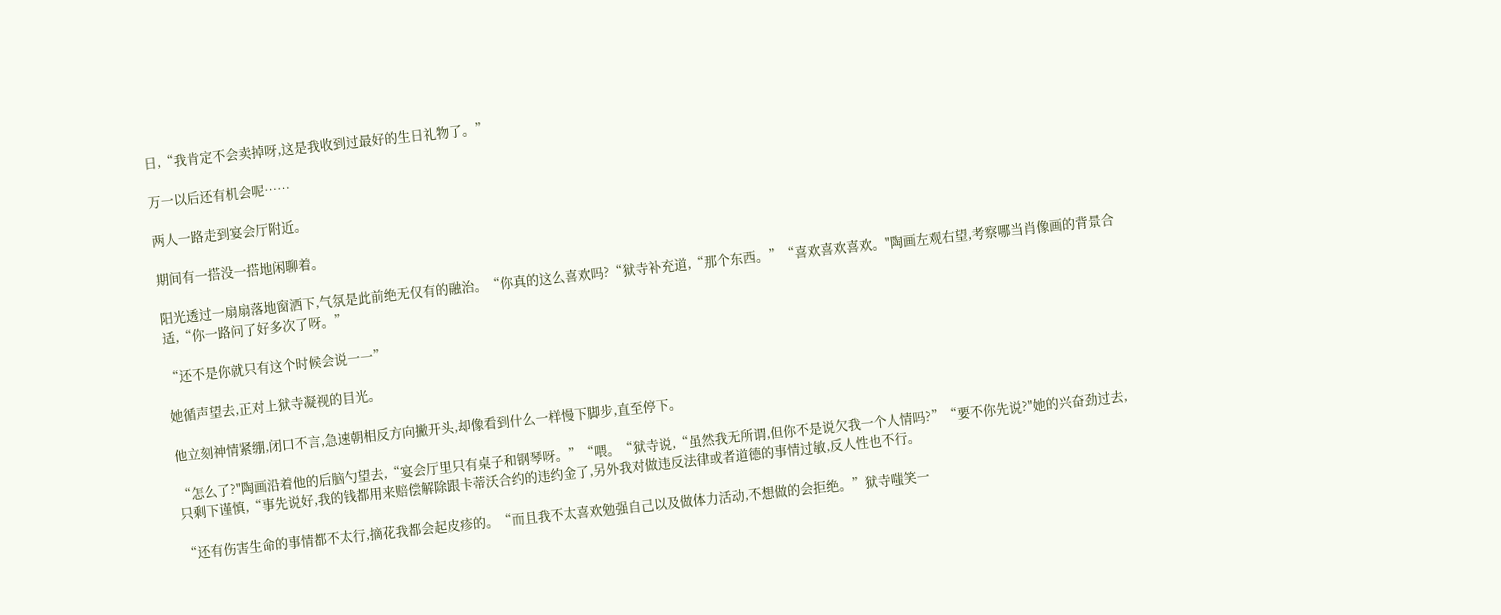日,“我肯定不会卖掉呀,这是我收到过最好的生日礼物了。”

万一以后还有机会呢……

两人一路走到宴会厅附近。

期间有一搭没一搭地闲聊着。

阳光透过一扇扇落地窗洒下,气氛是此前绝无仅有的融治。“你真的这么喜欢吗?“狱寺补充道,“那个东西。”“喜欢喜欢喜欢。"陶画左观右望,考察哪当肖像画的背景合适,“你一路问了好多次了呀。”

“还不是你就只有这个时候会说一一”

她循声望去,正对上狱寺凝视的目光。

他立刻神情紧绷,闭口不言,急速朝相反方向撇开头,却像看到什么一样慢下脚步,直至停下。

“怎么了?"陶画沿着他的后脑勺望去,“宴会厅里只有桌子和钢琴呀。”“喂。“狱寺说,“虽然我无所谓,但你不是说欠我一个人情吗?”“要不你先说?"她的兴奋劲过去,只剩下谨慎,“事先说好,我的钱都用来赔偿解除跟卡蒂沃合约的违约金了,另外我对做违反法律或者道德的事情过敏,反人性也不行。

“还有伤害生命的事情都不太行,摘花我都会起皮疹的。“而且我不太喜欢勉强自己以及做体力活动,不想做的会拒绝。”狱寺嗤笑一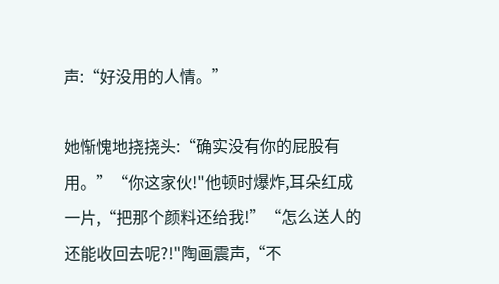声:“好没用的人情。”

她惭愧地挠挠头:“确实没有你的屁股有用。”“你这家伙!"他顿时爆炸,耳朵红成一片,“把那个颜料还给我!”“怎么送人的还能收回去呢?!"陶画震声,“不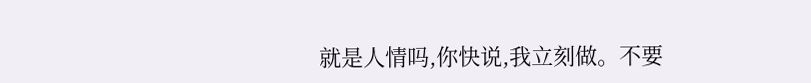就是人情吗,你快说,我立刻做。不要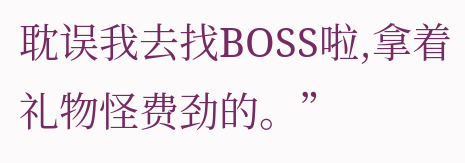耽误我去找BOSS啦,拿着礼物怪费劲的。”